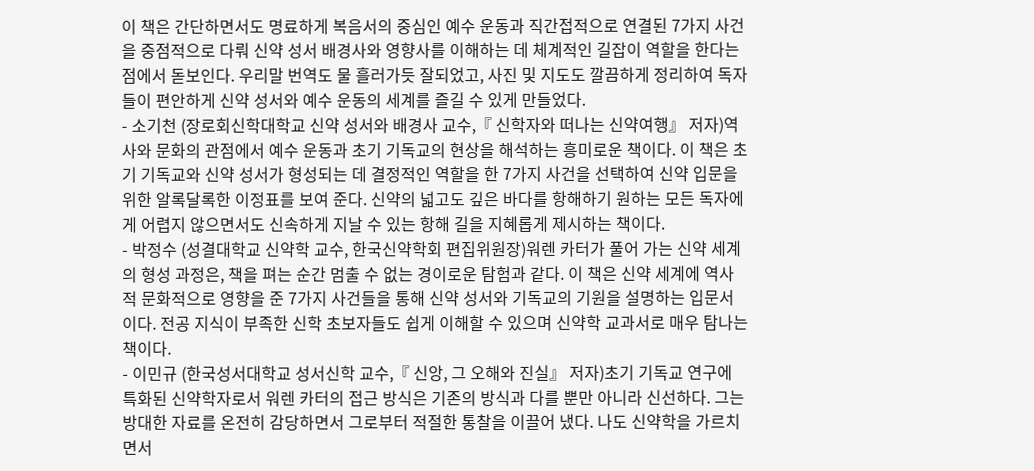이 책은 간단하면서도 명료하게 복음서의 중심인 예수 운동과 직간접적으로 연결된 7가지 사건을 중점적으로 다뤄 신약 성서 배경사와 영향사를 이해하는 데 체계적인 길잡이 역할을 한다는 점에서 돋보인다. 우리말 번역도 물 흘러가듯 잘되었고, 사진 및 지도도 깔끔하게 정리하여 독자들이 편안하게 신약 성서와 예수 운동의 세계를 즐길 수 있게 만들었다.
- 소기천 (장로회신학대학교 신약 성서와 배경사 교수,『 신학자와 떠나는 신약여행』 저자)역사와 문화의 관점에서 예수 운동과 초기 기독교의 현상을 해석하는 흥미로운 책이다. 이 책은 초기 기독교와 신약 성서가 형성되는 데 결정적인 역할을 한 7가지 사건을 선택하여 신약 입문을 위한 알록달록한 이정표를 보여 준다. 신약의 넓고도 깊은 바다를 항해하기 원하는 모든 독자에게 어렵지 않으면서도 신속하게 지날 수 있는 항해 길을 지혜롭게 제시하는 책이다.
- 박정수 (성결대학교 신약학 교수, 한국신약학회 편집위원장)워렌 카터가 풀어 가는 신약 세계의 형성 과정은, 책을 펴는 순간 멈출 수 없는 경이로운 탐험과 같다. 이 책은 신약 세계에 역사적 문화적으로 영향을 준 7가지 사건들을 통해 신약 성서와 기독교의 기원을 설명하는 입문서이다. 전공 지식이 부족한 신학 초보자들도 쉽게 이해할 수 있으며 신약학 교과서로 매우 탐나는 책이다.
- 이민규 (한국성서대학교 성서신학 교수,『 신앙, 그 오해와 진실』 저자)초기 기독교 연구에 특화된 신약학자로서 워렌 카터의 접근 방식은 기존의 방식과 다를 뿐만 아니라 신선하다. 그는 방대한 자료를 온전히 감당하면서 그로부터 적절한 통찰을 이끌어 냈다. 나도 신약학을 가르치면서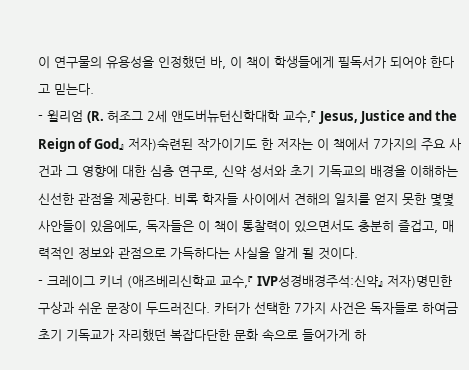이 연구물의 유용성을 인정했던 바, 이 책이 학생들에게 필독서가 되어야 한다고 믿는다.
- 윌리엄 (R. 허조그 2세 앤도버뉴턴신학대학 교수,『 Jesus, Justice and the Reign of God』 저자)숙련된 작가이기도 한 저자는 이 책에서 7가지의 주요 사건과 그 영향에 대한 심층 연구로, 신약 성서와 초기 기독교의 배경을 이해하는 신선한 관점을 제공한다. 비록 학자들 사이에서 견해의 일치를 얻지 못한 몇몇 사안들이 있음에도, 독자들은 이 책이 통찰력이 있으면서도 충분히 즐겁고, 매력적인 정보와 관점으로 가득하다는 사실을 알게 될 것이다.
- 크레이그 키너 (애즈베리신학교 교수,『 IVP성경배경주석:신약』 저자)명민한 구상과 쉬운 문장이 두드러진다. 카터가 선택한 7가지 사건은 독자들로 하여금 초기 기독교가 자리했던 복잡다단한 문화 속으로 들어가게 하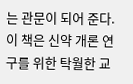는 관문이 되어 준다. 이 책은 신약 개론 연구를 위한 탁월한 교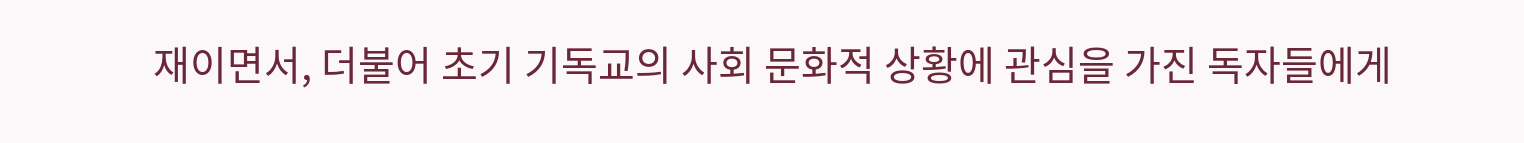재이면서, 더불어 초기 기독교의 사회 문화적 상황에 관심을 가진 독자들에게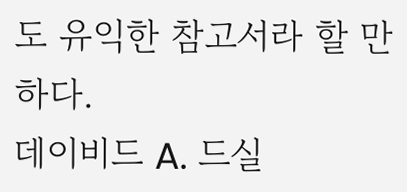도 유익한 참고서라 할 만하다.
데이비드 A. 드실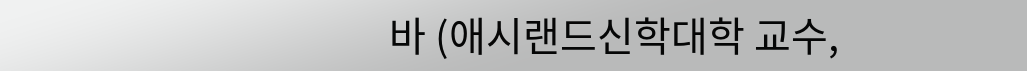바 (애시랜드신학대학 교수,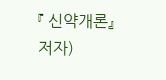『 신약개론』 저자)